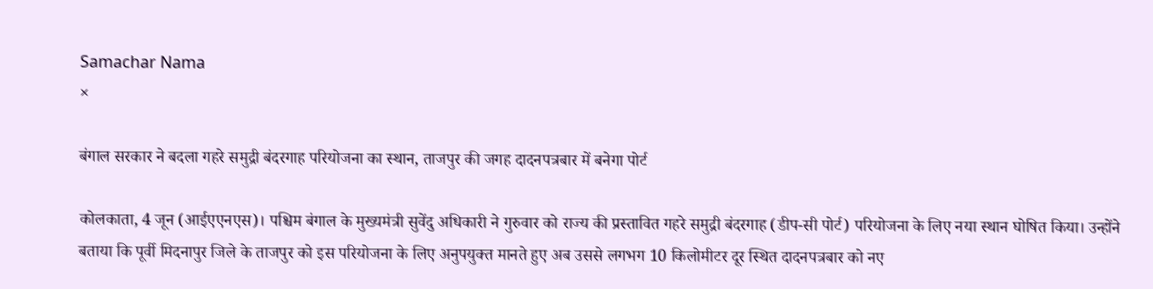Samachar Nama
×

बंगाल सरकार ने बदला गहरे समुद्री बंदरगाह परियोजना का स्थान, ताजपुर की जगह दादनपत्रबार में बनेगा पोर्ट

कोलकाता, 4 जून (आईएएनएस)। पश्चिम बंगाल के मुख्यमंत्री सुवेंदु अधिकारी ने गुरुवार को राज्य की प्रस्तावित गहरे समुद्री बंदरगाह (डीप-सी पोर्ट) परियोजना के लिए नया स्थान घोषित किया। उन्होंने बताया कि पूर्वी मिदनापुर जिले के ताजपुर को इस परियोजना के लिए अनुपयुक्त मानते हुए अब उससे लगभग 10 किलोमीटर दूर स्थित दादनपत्रबार को नए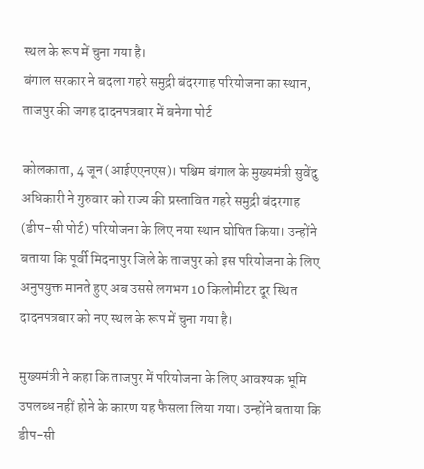स्थल के रूप में चुना गया है।
बंगाल सरकार ने बदला गहरे समुद्री बंदरगाह परियोजना का स्थान, ताजपुर की जगह दादनपत्रबार में बनेगा पोर्ट

कोलकाता, 4 जून (आईएएनएस)। पश्चिम बंगाल के मुख्यमंत्री सुवेंदु अधिकारी ने गुरुवार को राज्य की प्रस्तावित गहरे समुद्री बंदरगाह (डीप-सी पोर्ट) परियोजना के लिए नया स्थान घोषित किया। उन्होंने बताया कि पूर्वी मिदनापुर जिले के ताजपुर को इस परियोजना के लिए अनुपयुक्त मानते हुए अब उससे लगभग 10 किलोमीटर दूर स्थित दादनपत्रबार को नए स्थल के रूप में चुना गया है।

मुख्यमंत्री ने कहा कि ताजपुर में परियोजना के लिए आवश्यक भूमि उपलब्ध नहीं होने के कारण यह फैसला लिया गया। उन्होंने बताया कि डीप-सी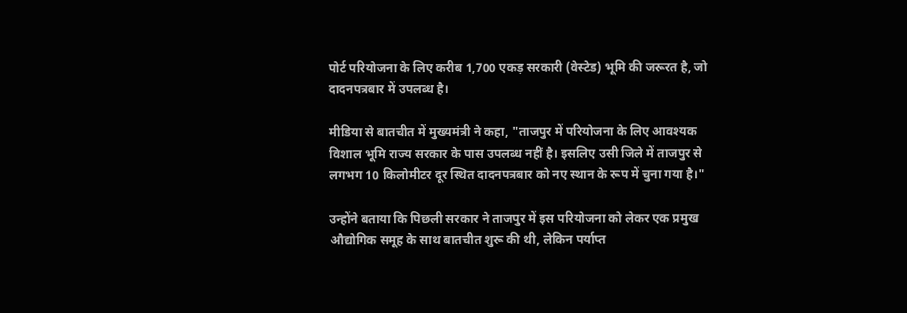पोर्ट परियोजना के लिए करीब 1,700 एकड़ सरकारी (वेस्टेड) भूमि की जरूरत है, जो दादनपत्रबार में उपलब्ध है।

मीडिया से बातचीत में मुख्यमंत्री ने कहा, "ताजपुर में परियोजना के लिए आवश्यक विशाल भूमि राज्य सरकार के पास उपलब्ध नहीं है। इसलिए उसी जिले में ताजपुर से लगभग 10 किलोमीटर दूर स्थित दादनपत्रबार को नए स्थान के रूप में चुना गया है।"

उन्होंने बताया कि पिछली सरकार ने ताजपुर में इस परियोजना को लेकर एक प्रमुख औद्योगिक समूह के साथ बातचीत शुरू की थी, लेकिन पर्याप्त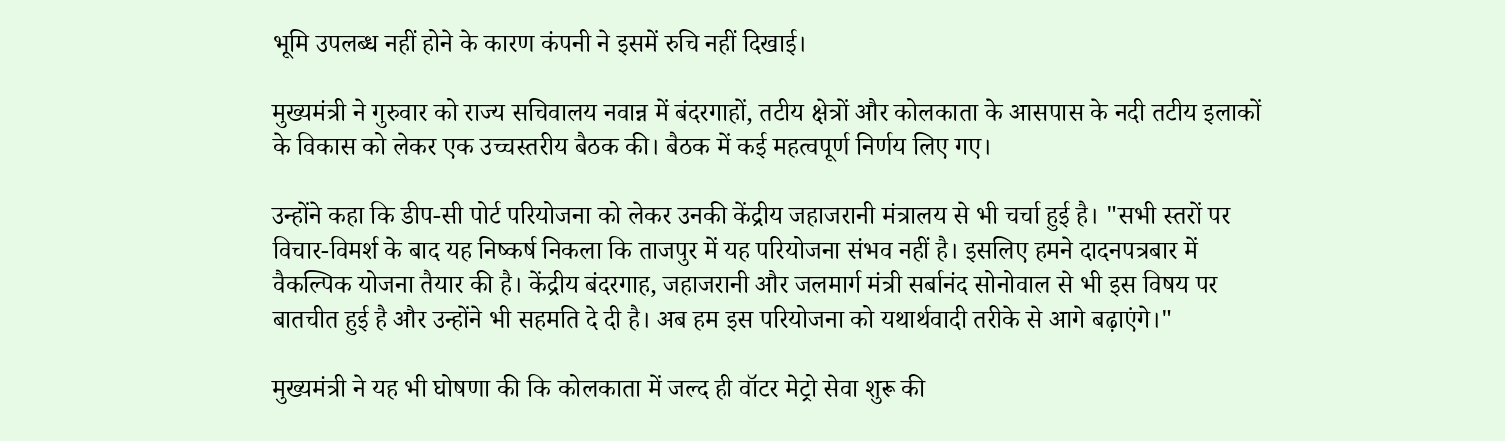भूमि उपलब्ध नहीं होने के कारण कंपनी ने इसमें रुचि नहीं दिखाई।

मुख्यमंत्री ने गुरुवार को राज्य सचिवालय नवान्न में बंदरगाहों, तटीय क्षेत्रों और कोलकाता के आसपास के नदी तटीय इलाकों के विकास को लेकर एक उच्चस्तरीय बैठक की। बैठक में कई महत्वपूर्ण निर्णय लिए गए।

उन्होंने कहा कि डीप-सी पोर्ट परियोजना को लेकर उनकी केंद्रीय जहाजरानी मंत्रालय से भी चर्चा हुई है। "सभी स्तरों पर विचार-विमर्श के बाद यह निष्कर्ष निकला कि ताजपुर में यह परियोजना संभव नहीं है। इसलिए हमने दादनपत्रबार में वैकल्पिक योजना तैयार की है। केंद्रीय बंदरगाह, जहाजरानी और जलमार्ग मंत्री सर्बानंद सोनोवाल से भी इस विषय पर बातचीत हुई है और उन्होंने भी सहमति दे दी है। अब हम इस परियोजना को यथार्थवादी तरीके से आगे बढ़ाएंगे।"

मुख्यमंत्री ने यह भी घोषणा की कि कोलकाता में जल्द ही वॉटर मेट्रो सेवा शुरू की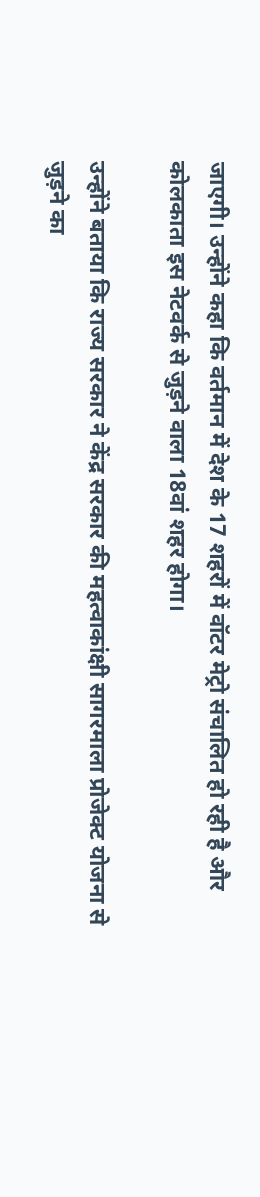जाएगी। उन्होंने कहा कि वर्तमान में देश के 17 शहरों में वॉटर मेट्रो संचालित हो रही है और कोलकाता इस नेटवर्क से जुड़ने वाला 18वां शहर होगा।

उन्होंने बताया कि राज्य सरकार ने केंद्र सरकार की महत्वाकांक्षी सागरमाला प्रोजेक्ट योजना से जुड़ने का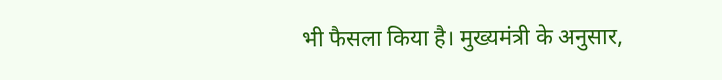भी फैसला किया है। मुख्यमंत्री के अनुसार,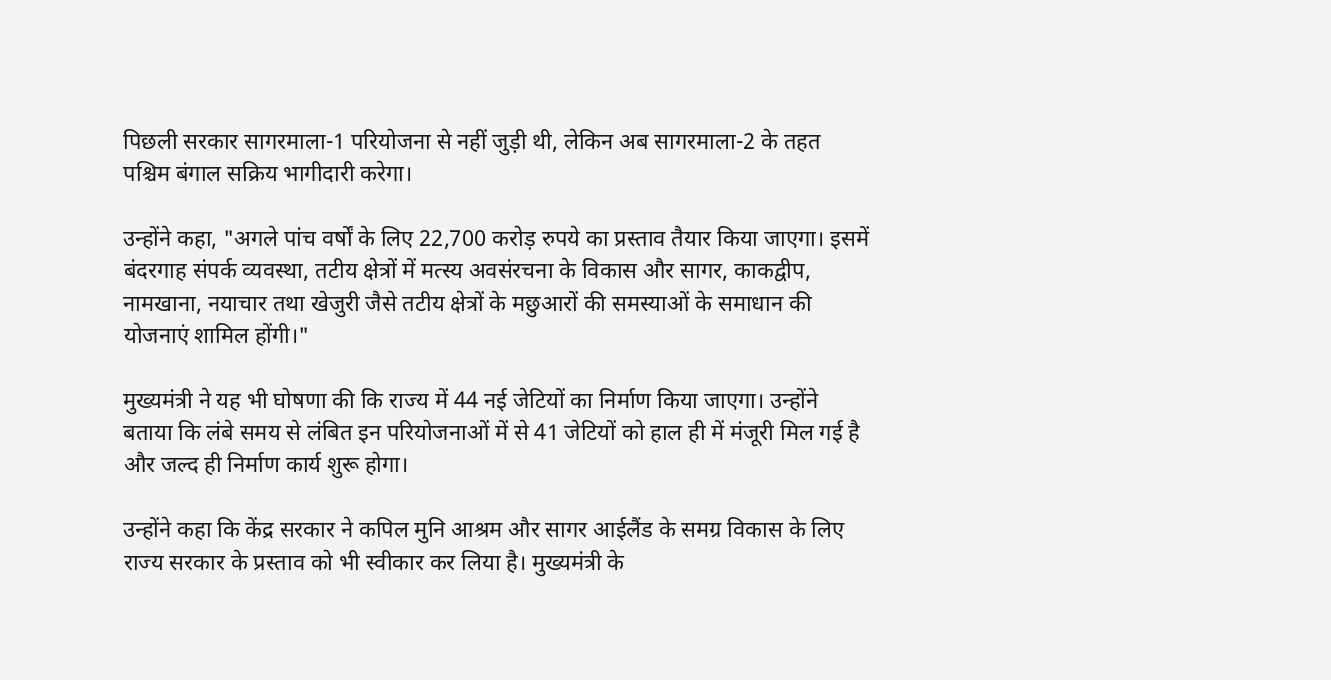पिछली सरकार सागरमाला-1 परियोजना से नहीं जुड़ी थी, लेकिन अब सागरमाला-2 के तहत पश्चिम बंगाल सक्रिय भागीदारी करेगा।

उन्होंने कहा, "अगले पांच वर्षों के लिए 22,700 करोड़ रुपये का प्रस्ताव तैयार किया जाएगा। इसमें बंदरगाह संपर्क व्यवस्था, तटीय क्षेत्रों में मत्स्य अवसंरचना के विकास और सागर, काकद्वीप, नामखाना, नयाचार तथा खेजुरी जैसे तटीय क्षेत्रों के मछुआरों की समस्याओं के समाधान की योजनाएं शामिल होंगी।"

मुख्यमंत्री ने यह भी घोषणा की कि राज्य में 44 नई जेटियों का निर्माण किया जाएगा। उन्होंने बताया कि लंबे समय से लंबित इन परियोजनाओं में से 41 जेटियों को हाल ही में मंजूरी मिल गई है और जल्द ही निर्माण कार्य शुरू होगा।

उन्होंने कहा कि केंद्र सरकार ने कपिल मुनि आश्रम और सागर आईलैंड के समग्र विकास के लिए राज्य सरकार के प्रस्ताव को भी स्वीकार कर लिया है। मुख्यमंत्री के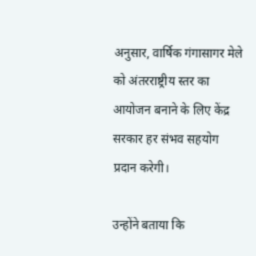अनुसार, वार्षिक गंगासागर मेले को अंतरराष्ट्रीय स्तर का आयोजन बनाने के लिए केंद्र सरकार हर संभव सहयोग प्रदान करेगी।

उन्होंने बताया कि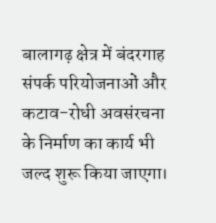बालागढ़ क्षेत्र में बंदरगाह संपर्क परियोजनाओं और कटाव-रोधी अवसंरचना के निर्माण का कार्य भी जल्द शुरू किया जाएगा।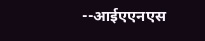--आईएएनएस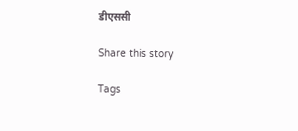डीएससी

Share this story

Tags